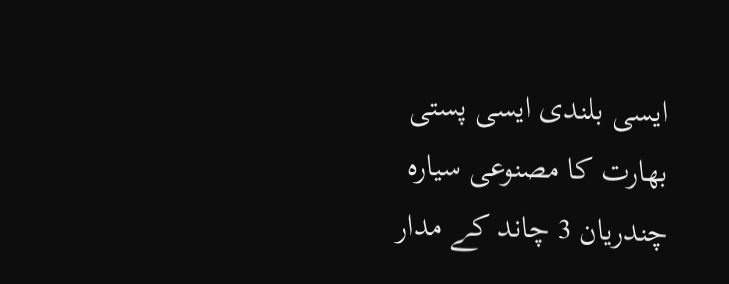ایسی بلندی ایسی پستی
بھارت کا مصنوعی سیارہ چندریان 3 چاند کے مدار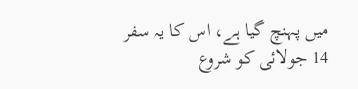میں پہنچ گیا ہے، اس کا یہ سفر 14 جولائی کو شروع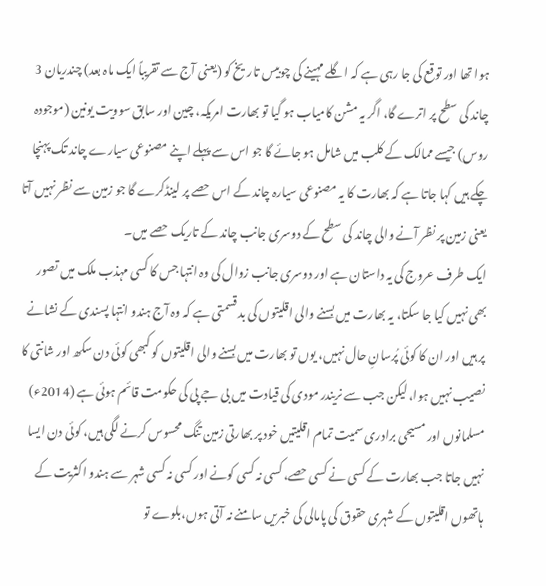ہوا تھا اور توقع کی جا رہی ہے کہ اگلے مہینے کی چوبیس تاریخ کو (یعنی آج سے تقریباً ایک ماہ بعد) چندریان 3 چاند کی سطح پر اترے گا، اگر یہ مشن کامیاب ہو گیا تو بھارت امریکہ، چین اور سابق سوویت یونین (موجودہ روس) جیسے ممالک کے کلب میں شامل ہو جائے گا جو اس سے پہلے اپنے مصنوعی سیارے چاند تک پہنچا چکے ہیں کہا جاتا ہے کہ بھارت کا یہ مصنوعی سیارہ چاند کے اس حصے پر لینڈکرے گا جو زمین سے نظر نہیں آتا یعنی زمین پر نظر آنے والی چاند کی سطح کے دوسری جانب چاند کے تاریک حصے میں۔
ایک طرف عروج کی یہ داستان ہے اور دوسری جانب زوال کی وہ انتہا جس کا کسی مہذب ملک میں تصور بھی نہیں کیا جا سکتا، یہ بھارت میں بسنے والی اقلیتوں کی بد قسمتی ہے کہ وہ آج ہندو انتہا پسندی کے نشانے پر ہیں اور ان کا کوئی پُرسانِ حال نہیں، یوں تو بھارت میں بسنے والی اقلیتوں کو کبھی کوئی دن سکھ اور شانتی کا نصیب نہیں ہوا، لیکن جب سے نریندر مودی کی قیادت میں بی جے پی کی حکومت قائم ہوئی ہے (2014ء) مسلمانوں اور مسیحی برادری سمیت تمام اقلیتیں خود پر بھارتی زمین تنگ محسوس کرنے لگی ہیں، کوئی دن ایسا نہیں جاتا جب بھارت کے کسی نے کسی حصے، کسی نہ کسی کونے اور کسی نہ کسی شہر سے ہندو اکثریت کے ہاتھوں اقلیتوں کے شہری حقوق کی پامالی کی خبریں سامنے نہ آتی ہوں،بلوے تو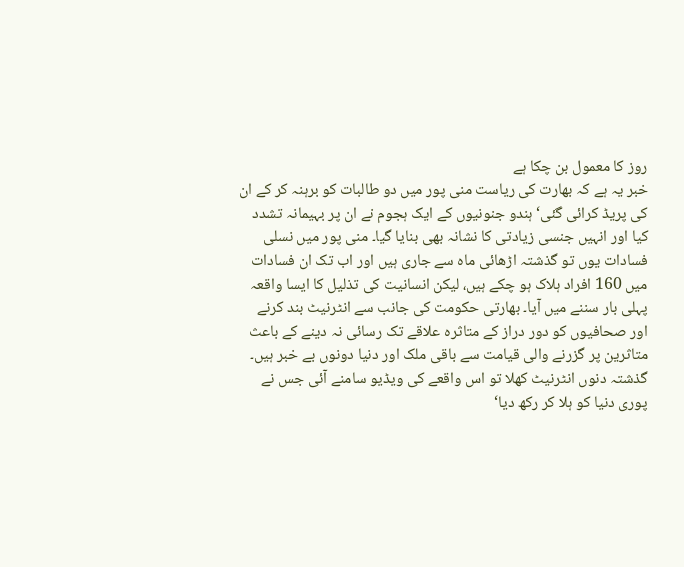روز کا معمول بن چکا ہے
خبر یہ ہے کہ بھارت کی ریاست منی پور میں دو طالبات کو برہنہ کر کے ان کی پریڈ کرائی گئی‘ ہندو جنونیوں کے ایک ہجوم نے ان پر بہیمانہ تشدد کیا اور انہیں جنسی زیادتی کا نشانہ بھی بنایا گیا۔ منی پور میں نسلی فسادات یوں تو گذشتہ اڑھائی ماہ سے جاری ہیں اور اب تک ان فسادات میں 160 افراد ہلاک ہو چکے ہیں، لیکن انسانیت کی تذلیل کا ایسا واقعہ پہلی بار سننے میں آیا۔ بھارتی حکومت کی جانب سے انٹرنیٹ بند کرنے اور صحافیوں کو دور دراز کے متاثرہ علاقے تک رسائی نہ دینے کے باعث متاثرین پر گزرنے والی قیامت سے باقی ملک اور دنیا دونوں بے خبر ہیں۔ گذشتہ دنوں انٹرنیٹ کھلا تو اس واقعے کی ویڈیو سامنے آئی جس نے پوری دنیا کو ہلا کر رکھ دیا‘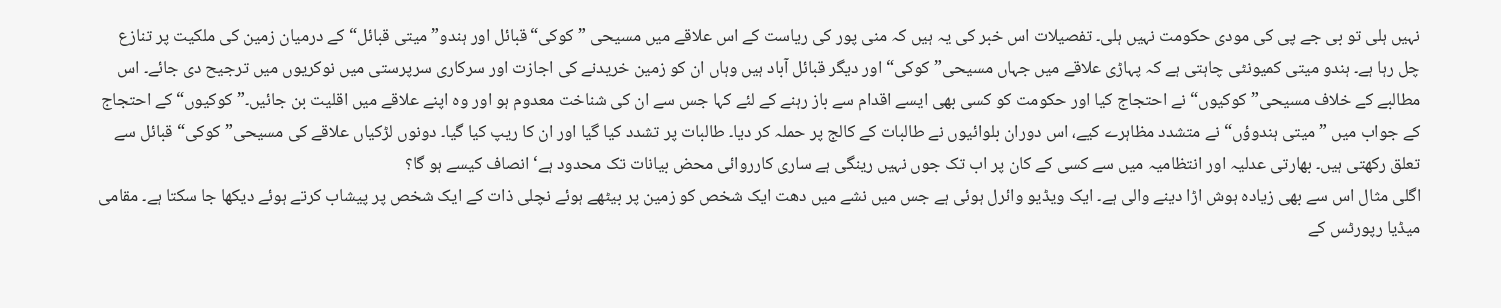نہیں ہلی تو بی جے پی کی مودی حکومت نہیں ہلی۔ تفصیلات اس خبر کی یہ ہیں کہ منی پور کی ریاست کے اس علاقے میں مسیحی ”کوکی“قبائل اور ہندو”میتی قبائل“ کے درمیان زمین کی ملکیت پر تنازع چل رہا ہے۔ ہندو میتی کمیونٹی چاہتی ہے کہ پہاڑی علاقے میں جہاں مسیحی”کوکی“ اور دیگر قبائل آباد ہیں وہاں ان کو زمین خریدنے کی اجازت اور سرکاری سرپرستی میں نوکریوں میں ترجیح دی جائے۔ اس مطالبے کے خلاف مسیحی”کوکیوں“ نے احتجاج کیا اور حکومت کو کسی بھی ایسے اقدام سے باز رہنے کے لئے کہا جس سے ان کی شناخت معدوم ہو اور وہ اپنے علاقے میں اقلیت بن جائیں۔”کوکیوں“کے احتجاج کے جواب میں ”میتی ہندوؤں“ نے متشدد مظاہرے کیے، اس دوران بلوائیوں نے طالبات کے کالج پر حملہ کر دیا۔ طالبات پر تشدد کیا گیا اور ان کا ریپ کیا گیا۔ دونوں لڑکیاں علاقے کی مسیحی”کوکی“ قبائل سے تعلق رکھتی ہیں۔ بھارتی عدلیہ اور انتظامیہ میں سے کسی کے کان پر اب تک جوں نہیں رینگی ہے ساری کارروائی محض بیانات تک محدود ہے‘ انصاف کیسے ہو گا؟
اگلی مثال اس سے بھی زیادہ ہوش اڑا دینے والی ہے۔ ایک ویڈیو وائرل ہوئی ہے جس میں نشے میں دھت ایک شخص کو زمین پر بیٹھے ہوئے نچلی ذات کے ایک شخص پر پیشاب کرتے ہوئے دیکھا جا سکتا ہے۔ مقامی میڈیا رپورٹس کے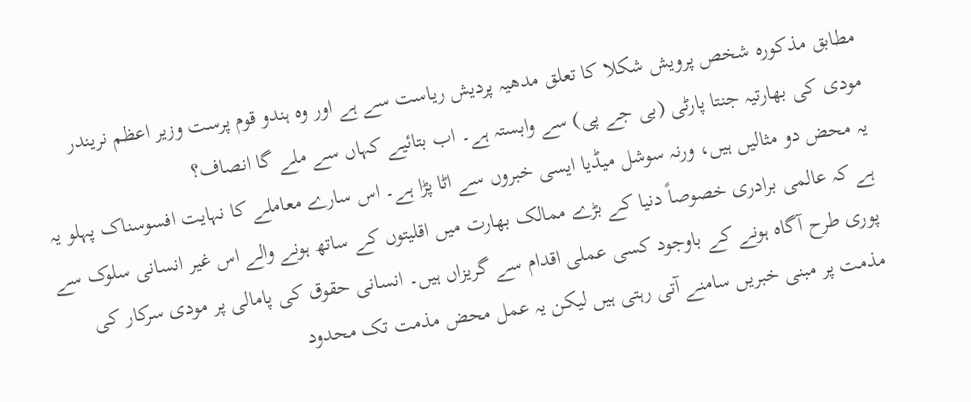مطابق مذکورہ شخص پرویش شکلا کا تعلق مدھیہ پردیش ریاست سے ہے اور وہ ہندو قوم پرست وزیر اعظم نریندر مودی کی بھارتیہ جنتا پارٹی (بی جے پی) سے وابستہ ہے۔ اب بتائیے کہاں سے ملے گا انصاف؟
یہ محض دو مثالیں ہیں، ورنہ سوشل میڈیا ایسی خبروں سے اٹا پڑا ہے۔ اس سارے معاملے کا نہایت افسوسناک پہلو یہ ہے کہ عالمی برادری خصوصاً دنیا کے بڑے ممالک بھارت میں اقلیتوں کے ساتھ ہونے والے اس غیر انسانی سلوک سے پوری طرح آگاہ ہونے کے باوجود کسی عملی اقدام سے گریزاں ہیں۔ انسانی حقوق کی پامالی پر مودی سرکار کی مذمت پر مبنی خبریں سامنے آتی رہتی ہیں لیکن یہ عمل محض مذمت تک محدود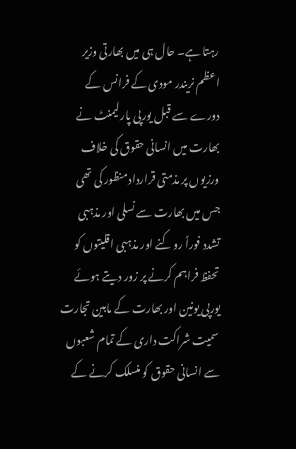رہتا ہے۔ حال ہی میں بھارتی وزیر اعظم نریندر مودی کے فرانس کے دورے سے قبل یورپی پارلیمنٹ نے بھارت میں انسانی حقوق کی خلاف ورزیوں پر مذمتی قرارداد منظور کی تھی جس میں بھارت سے نسلی اور مذہبی تشدد فوراً روکنے اور مذہبی اقلیتوں کو تحفظ فراہم کرنے پر زور دیتے ہوئے یورپی یونین اور بھارت کے مابین تجارت سمیت شراکت داری کے تمام شعبوں سے انسانی حقوق کو منسلک کرنے کے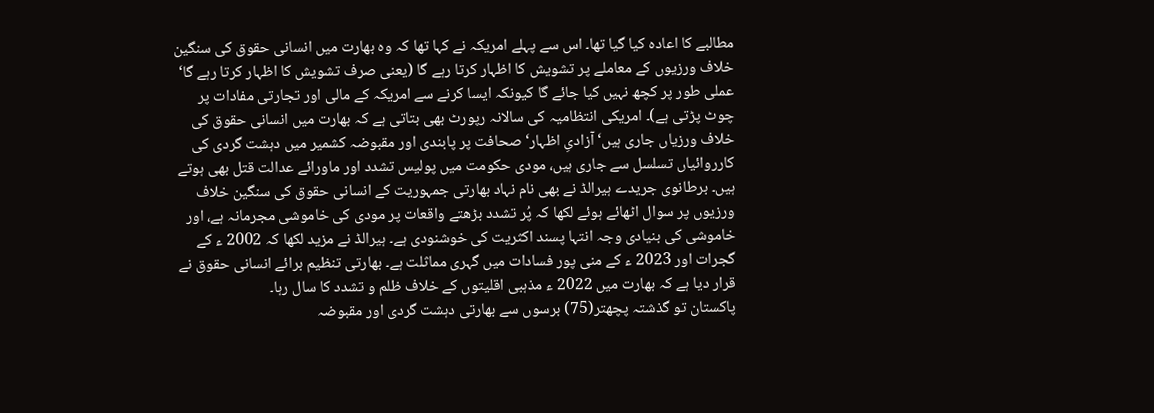مطالبے کا اعادہ کیا گیا تھا۔ اس سے پہلے امریکہ نے کہا تھا کہ وہ بھارت میں انسانی حقوق کی سنگین خلاف ورزیوں کے معاملے پر تشویش کا اظہار کرتا رہے گا (یعنی صرف تشویش کا اظہار کرتا رہے گا‘ عملی طور پر کچھ نہیں کیا جائے گا کیونکہ ایسا کرنے سے امریکہ کے مالی اور تجارتی مفادات پر چوٹ پڑتی ہے)۔ امریکی انتظامیہ کی سالانہ رپورٹ بھی بتاتی ہے کہ بھارت میں انسانی حقوق کی خلاف ورزیاں جاری ہیں‘ آزادیِ اظہار‘ صحافت پر پابندی اور مقبوضہ کشمیر میں دہشت گردی کی کارروائیاں تسلسل سے جاری ہیں، مودی حکومت میں پولیس تشدد اور ماورائے عدالت قتل بھی ہوتے ہیں۔ برطانوی جریدے ہیرالڈ نے بھی نام نہاد بھارتی جمہوریت کے انسانی حقوق کی سنگین خلاف ورزیوں پر سوال اٹھائے ہوئے لکھا کہ پُر تشدد بڑھتے واقعات پر مودی کی خاموشی مجرمانہ ہے، اور خاموشی کی بنیادی وجہ انتہا پسند اکثریت کی خوشنودی ہے۔ ہیرالڈ نے مزید لکھا کہ 2002 ء کے گجرات اور 2023 ء کے منی پور فسادات میں گہری مماثلت ہے۔ بھارتی تنظیم برائے انسانی حقوق نے قرار دیا ہے کہ بھارت میں 2022 ء مذہبی اقلیتوں کے خلاف ظلم و تشدد کا سال رہا۔
پاکستان تو گذشتہ پچھتر(75) برسوں سے بھارتی دہشت گردی اور مقبوضہ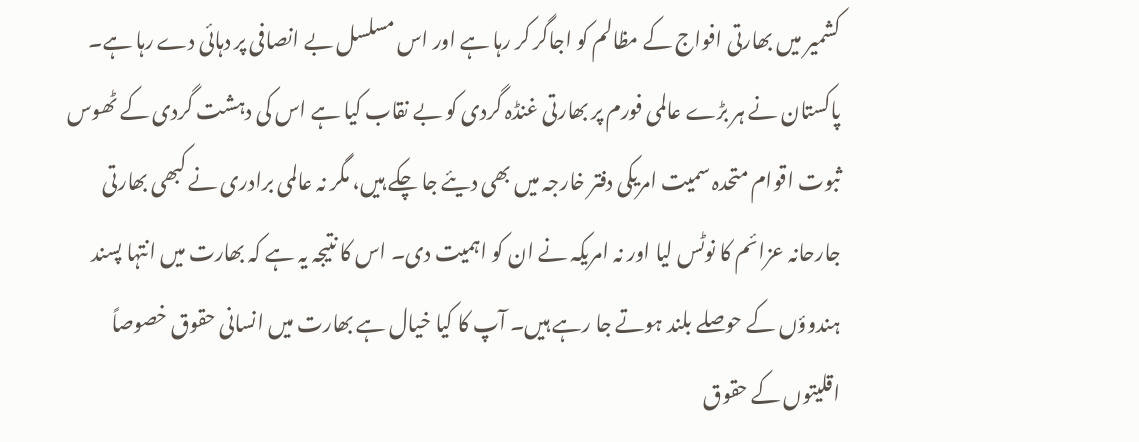کشمیر میں بھارتی افواج کے مظالم کو اجاگر کر رہا ہے اور اس مسلسل بے انصافی پر دہائی دے رہا ہے۔ پاکستان نے ہر بڑے عالمی فورم پر بھارتی غنڈہ گردی کو بے نقاب کیا ہے اس کی دہشت گردی کے ٹھوس ثبوت اقوام متحدہ سمیت امریکی دفتر خارجہ میں بھی دیئے جا چکے ہیں، مگر نہ عالمی برادری نے کبھی بھارتی جارحانہ عزائم کا نوٹس لیا اور نہ امریکہ نے ان کو اہمیت دی۔ اس کا نتیجہ یہ ہے کہ بھارت میں انتہا پسند ہندوؤں کے حوصلے بلند ہوتے جا رہے ہیں۔ آپ کا کیا خیال ہے بھارت میں انسانی حقوق خصوصاً اقلیتوں کے حقوق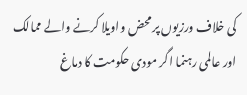کی خلاف ورزیوں پر محض واویلا کرنے والے ممالک اور عالمی رہنما اگر مودی حکومت کا دماغ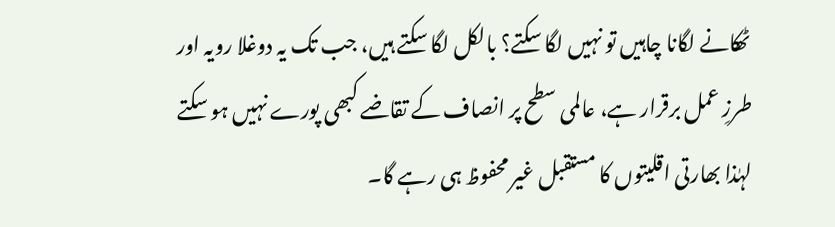ٹھکانے لگانا چاہیں تو نہیں لگا سکتے؟ بالکل لگا سکتے ہیں، جب تک یہ دوغلا رویہ اور طرزِ عمل برقرار ہے، عالمی سطح پر انصاف کے تقاضے کبھی پورے نہیں ہو سکتے لہٰذا بھارتی اقلیتوں کا مستقبل غیر محفوظ ہی رہے گا۔